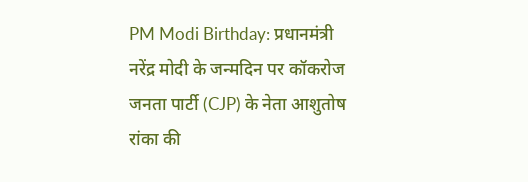PM Modi Birthday: प्रधानमंत्री नरेंद्र मोदी के जन्मदिन पर कॉकरोज जनता पार्टी (CJP) के नेता आशुतोष रांका की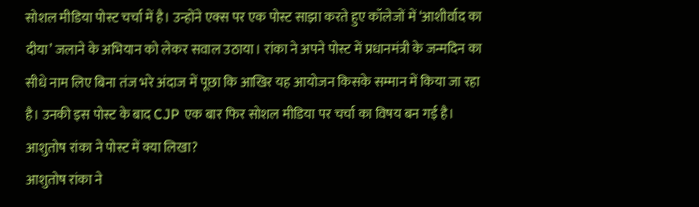सोशल मीडिया पोस्ट चर्चा में है। उन्होंने एक्स पर एक पोस्ट साझा करते हुए कॉलेजों में ‘आशीर्वाद का दीया’ जलाने के अभियान को लेकर सवाल उठाया। रांका ने अपने पोस्ट में प्रधानमंत्री के जन्मदिन का सीधे नाम लिए बिना तंज भरे अंदाज में पूछा कि आखिर यह आयोजन किसके सम्मान में किया जा रहा है। उनकी इस पोस्ट के बाद CJP एक बार फिर सोशल मीडिया पर चर्चा का विषय बन गई है।
आशुतोष रांका ने पोस्ट में क्या लिखा?
आशुतोष रांका ने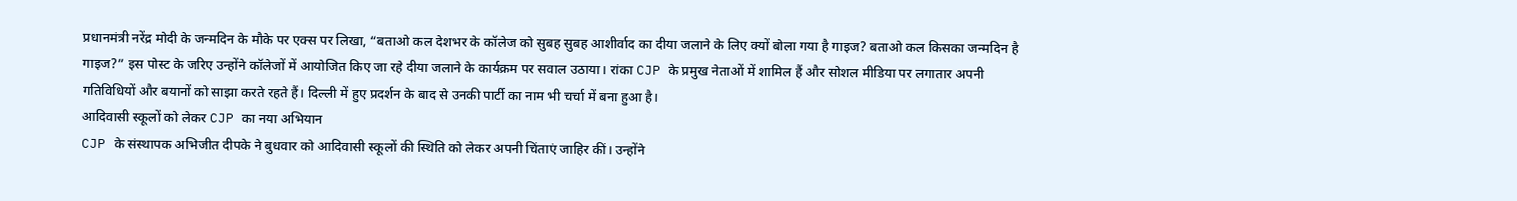प्रधानमंत्री नरेंद्र मोदी के जन्मदिन के मौके पर एक्स पर लिखा, “बताओ कल देशभर के कॉलेज को सुबह सुबह आशीर्वाद का दीया जलाने के लिए क्यों बोला गया है गाइज? बताओ कल किसका जन्मदिन है गाइज?” इस पोस्ट के जरिए उन्होंने कॉलेजों में आयोजित किए जा रहे दीया जलाने के कार्यक्रम पर सवाल उठाया। रांका CJP के प्रमुख नेताओं में शामिल हैं और सोशल मीडिया पर लगातार अपनी गतिविधियों और बयानों को साझा करते रहते हैं। दिल्ली में हुए प्रदर्शन के बाद से उनकी पार्टी का नाम भी चर्चा में बना हुआ है।
आदिवासी स्कूलों को लेकर CJP का नया अभियान
CJP के संस्थापक अभिजीत दीपके ने बुधवार को आदिवासी स्कूलों की स्थिति को लेकर अपनी चिंताएं जाहिर कीं। उन्होंने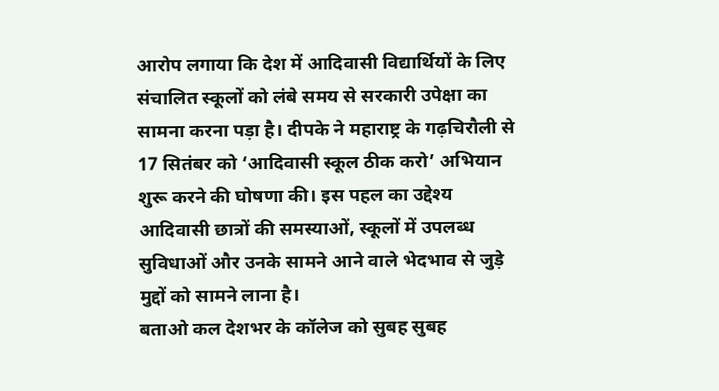आरोप लगाया कि देश में आदिवासी विद्यार्थियों के लिए संचालित स्कूलों को लंबे समय से सरकारी उपेक्षा का सामना करना पड़ा है। दीपके ने महाराष्ट्र के गढ़चिरौली से 17 सितंबर को ‘आदिवासी स्कूल ठीक करो’ अभियान शुरू करने की घोषणा की। इस पहल का उद्देश्य आदिवासी छात्रों की समस्याओं, स्कूलों में उपलब्ध सुविधाओं और उनके सामने आने वाले भेदभाव से जुड़े मुद्दों को सामने लाना है।
बताओ कल देशभर के कॉलेज को सुबह सुबह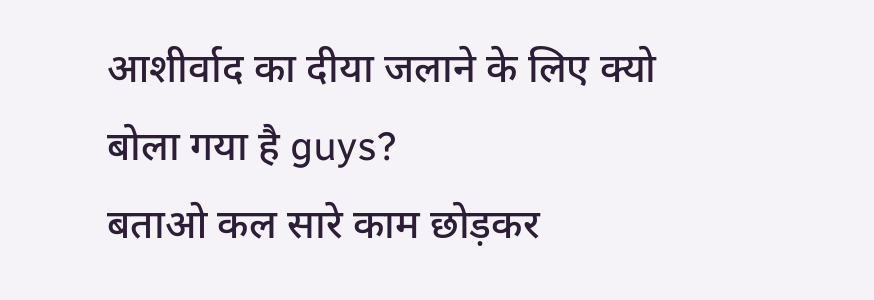आशीर्वाद का दीया जलाने के लिए क्यो बोला गया है guys?
बताओ कल सारे काम छोड़कर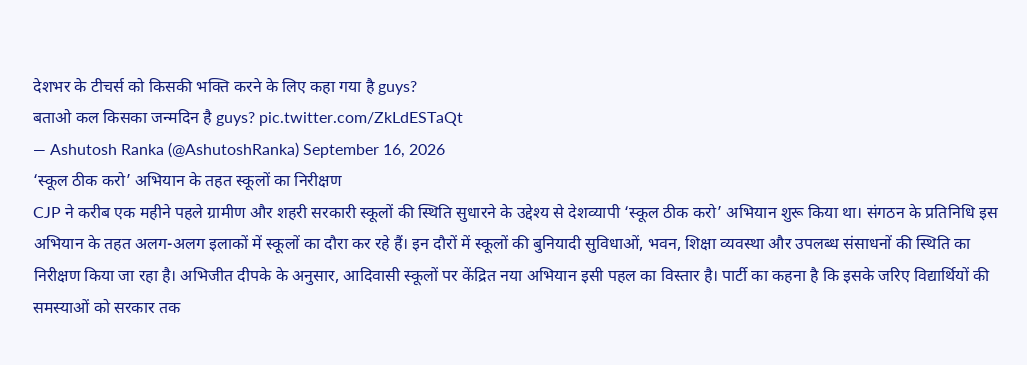देशभर के टीचर्स को किसकी भक्ति करने के लिए कहा गया है guys?
बताओ कल किसका जन्मदिन है guys? pic.twitter.com/ZkLdESTaQt
— Ashutosh Ranka (@AshutoshRanka) September 16, 2026
‘स्कूल ठीक करो’ अभियान के तहत स्कूलों का निरीक्षण
CJP ने करीब एक महीने पहले ग्रामीण और शहरी सरकारी स्कूलों की स्थिति सुधारने के उद्देश्य से देशव्यापी ‘स्कूल ठीक करो’ अभियान शुरू किया था। संगठन के प्रतिनिधि इस अभियान के तहत अलग-अलग इलाकों में स्कूलों का दौरा कर रहे हैं। इन दौरों में स्कूलों की बुनियादी सुविधाओं, भवन, शिक्षा व्यवस्था और उपलब्ध संसाधनों की स्थिति का निरीक्षण किया जा रहा है। अभिजीत दीपके के अनुसार, आदिवासी स्कूलों पर केंद्रित नया अभियान इसी पहल का विस्तार है। पार्टी का कहना है कि इसके जरिए विद्यार्थियों की समस्याओं को सरकार तक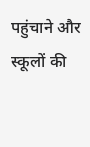पहुंचाने और स्कूलों की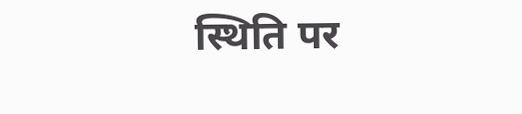स्थिति पर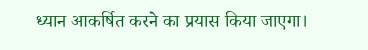ध्यान आकर्षित करने का प्रयास किया जाएगा।